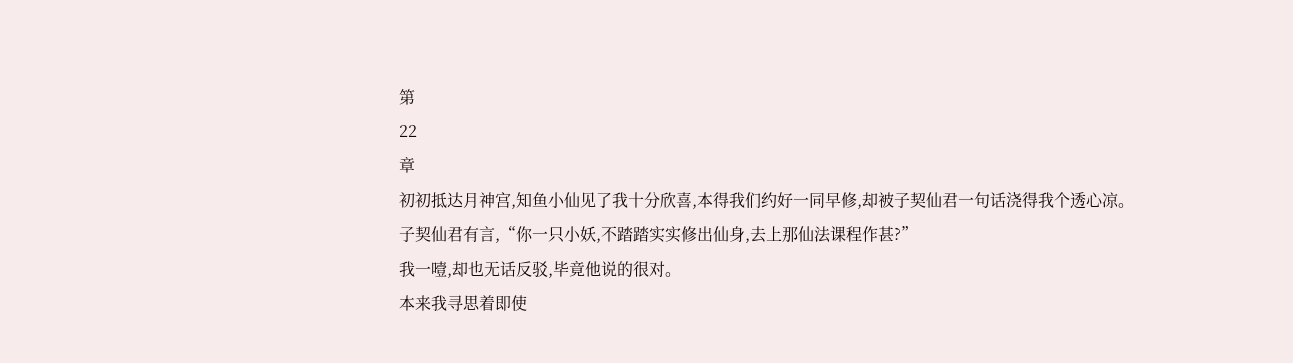第
22
章
初初抵达月神宫,知鱼小仙见了我十分欣喜,本得我们约好一同早修,却被子契仙君一句话浇得我个透心凉。
子契仙君有言,“你一只小妖,不踏踏实实修出仙身,去上那仙法课程作甚?”
我一噎,却也无话反驳,毕竟他说的很对。
本来我寻思着即使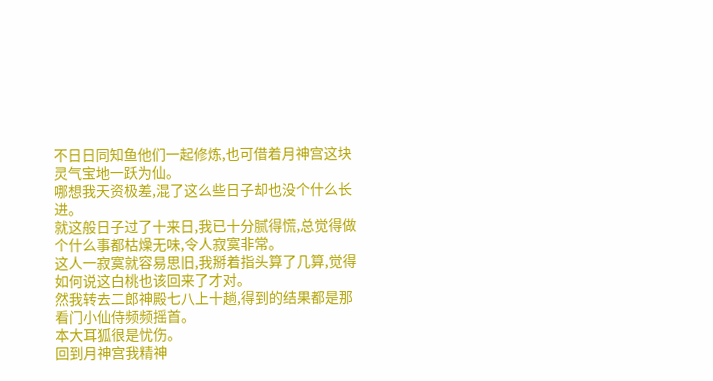不日日同知鱼他们一起修炼,也可借着月神宫这块灵气宝地一跃为仙。
哪想我天资极差,混了这么些日子却也没个什么长进。
就这般日子过了十来日,我已十分腻得慌,总觉得做个什么事都枯燥无味,令人寂寞非常。
这人一寂寞就容易思旧,我掰着指头算了几算,觉得如何说这白桃也该回来了才对。
然我转去二郎神殿七八上十趟,得到的结果都是那看门小仙侍频频摇首。
本大耳狐很是忧伤。
回到月神宫我精神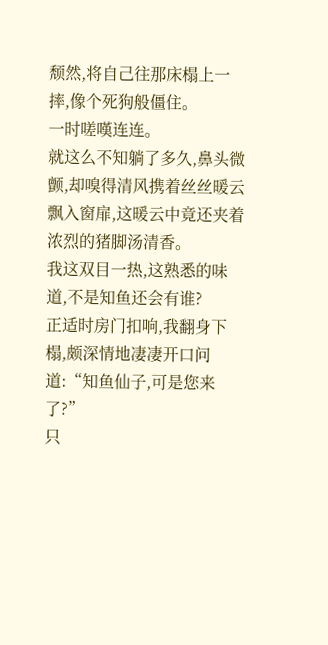颓然,将自己往那床榻上一摔,像个死狗般僵住。
一时嗟嘆连连。
就这么不知躺了多久,鼻头微颤,却嗅得清风携着丝丝暖云飘入窗扉,这暖云中竟还夹着浓烈的猪脚汤清香。
我这双目一热,这熟悉的味道,不是知鱼还会有谁?
正适时房门扣响,我翻身下榻,颇深情地凄凄开口问道:“知鱼仙子,可是您来了?”
只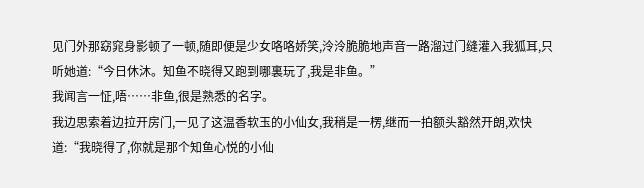见门外那窈窕身影顿了一顿,随即便是少女咯咯娇笑,泠泠脆脆地声音一路溜过门缝灌入我狐耳,只听她道:“今日休沐。知鱼不晓得又跑到哪裏玩了,我是非鱼。”
我闻言一怔,唔……非鱼,很是熟悉的名字。
我边思索着边拉开房门,一见了这温香软玉的小仙女,我稍是一楞,继而一拍额头豁然开朗,欢快道:“我晓得了,你就是那个知鱼心悦的小仙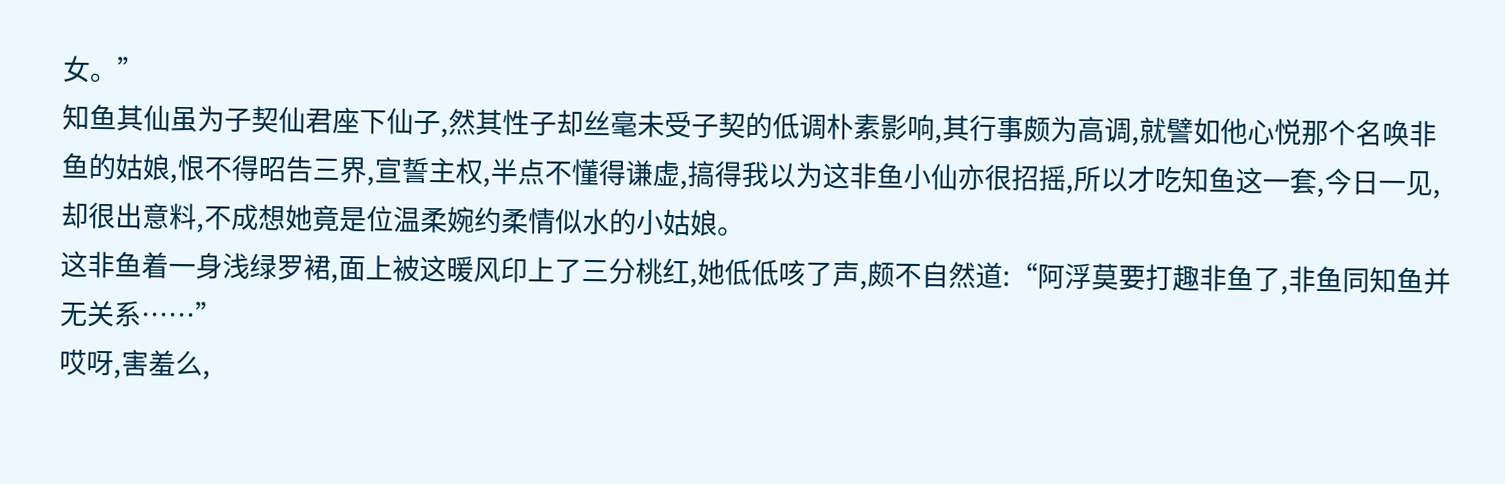女。”
知鱼其仙虽为子契仙君座下仙子,然其性子却丝毫未受子契的低调朴素影响,其行事颇为高调,就譬如他心悦那个名唤非鱼的姑娘,恨不得昭告三界,宣誓主权,半点不懂得谦虚,搞得我以为这非鱼小仙亦很招摇,所以才吃知鱼这一套,今日一见,却很出意料,不成想她竟是位温柔婉约柔情似水的小姑娘。
这非鱼着一身浅绿罗裙,面上被这暖风印上了三分桃红,她低低咳了声,颇不自然道:“阿浮莫要打趣非鱼了,非鱼同知鱼并无关系……”
哎呀,害羞么,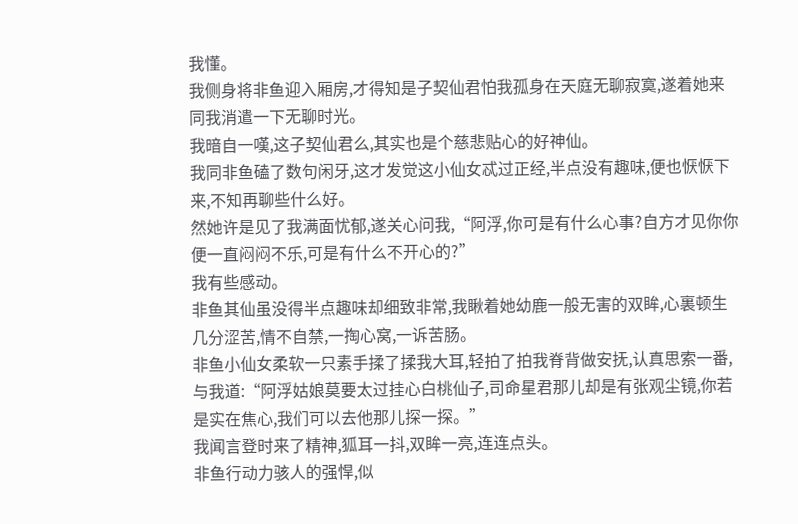我懂。
我侧身将非鱼迎入厢房,才得知是子契仙君怕我孤身在天庭无聊寂寞,遂着她来同我消遣一下无聊时光。
我暗自一嘆,这子契仙君么,其实也是个慈悲贴心的好神仙。
我同非鱼磕了数句闲牙,这才发觉这小仙女忒过正经,半点没有趣味,便也恹恹下来,不知再聊些什么好。
然她许是见了我满面忧郁,遂关心问我,“阿浮,你可是有什么心事?自方才见你你便一直闷闷不乐,可是有什么不开心的?”
我有些感动。
非鱼其仙虽没得半点趣味却细致非常,我瞅着她幼鹿一般无害的双眸,心裏顿生几分涩苦,情不自禁,一掏心窝,一诉苦肠。
非鱼小仙女柔软一只素手揉了揉我大耳,轻拍了拍我脊背做安抚,认真思索一番,与我道:“阿浮姑娘莫要太过挂心白桃仙子,司命星君那儿却是有张观尘镜,你若是实在焦心,我们可以去他那儿探一探。”
我闻言登时来了精神,狐耳一抖,双眸一亮,连连点头。
非鱼行动力骇人的强悍,似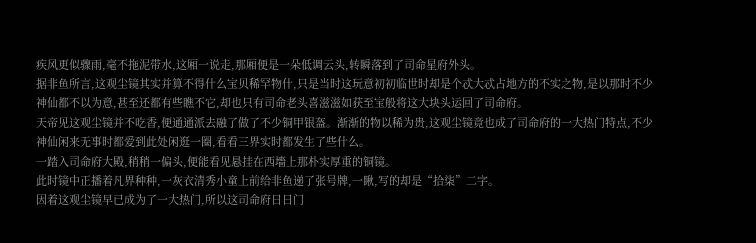疾风更似骤雨,毫不拖泥带水,这厢一说走,那厢便是一朵低调云头,转瞬落到了司命星府外头。
据非鱼所言,这观尘镜其实并算不得什么宝贝稀罕物什,只是当时这玩意初初临世时却是个忒大忒占地方的不实之物,是以那时不少神仙都不以为意,甚至还都有些瞧不它,却也只有司命老头喜滋滋如获至宝般将这大块头运回了司命府。
天帝见这观尘镜并不吃香,便通通派去融了做了不少铜甲银盔。渐渐的物以稀为贵,这观尘镜竟也成了司命府的一大热门特点,不少神仙闲来无事时都爱到此处闲逛一圈,看看三界实时都发生了些什么。
一踏入司命府大殿,稍稍一偏头,便能看见悬挂在西墻上那朴实厚重的铜镜。
此时镜中正播着凡界种种,一灰衣清秀小童上前给非鱼递了张号牌,一瞅,写的却是“拾柒”二字。
因着这观尘镜早已成为了一大热门,所以这司命府日日门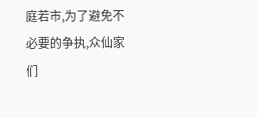庭若市,为了避免不必要的争执,众仙家们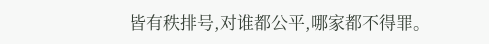皆有秩排号,对谁都公平,哪家都不得罪。